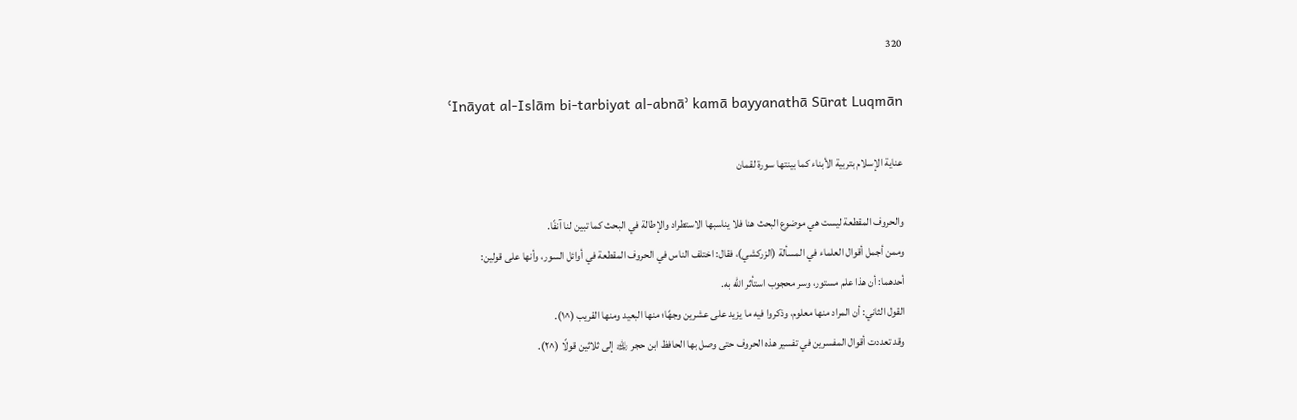320

ʿInāyat al-Islām bi-tarbiyat al-abnāʾ kamā bayyanathā Sūrat Luqmān

عناية الإسلام بتربية الأبناء كما بينتها سورة لقمان

والحروف المقطعة ليست هي موضوع البحث هنا فلا يناسبها الاستطراد والإطالة في البحث كما تبين لنا آنفًا.
وممن أجمل أقوال العلماء في المسألة (الزركشي)، فقال: اختلف الناس في الحروف المقطعة في أوائل السور، وأنها على قولين:
أحدهما: أن هذا علم مستور، وسر محجوب استأثر الله به.
القول الثاني: أن المراد منها معلوم، وذكروا فيه ما يزيد على عشرين وجهًا؛ منها البعيد ومنها القريب (^١).
وقد تعددت أقوال المفسرين في تفسير هذه الحروف حتى وصل بها الحافظ ابن حجر ﵀ إلى ثلاثين قولًا (^٢).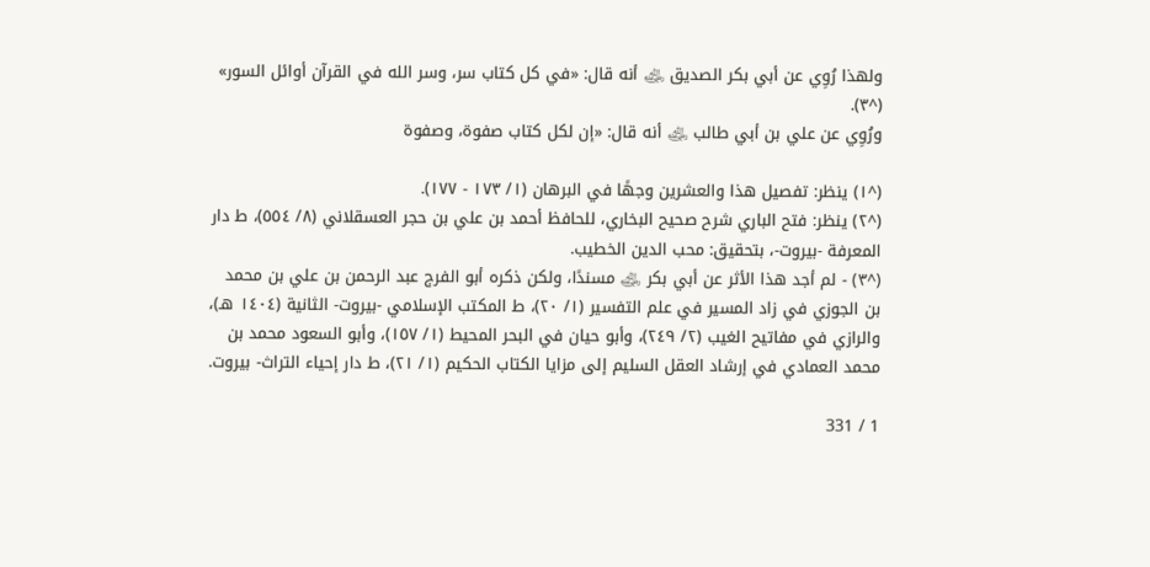ولهذا رُوِي عن أبي بكر الصديق ﵁ أنه قال: «في كل كتاب سر، وسر الله في القرآن أوائل السور» (^٣).
ورُوِي عن علي بن أبي طالب ﵁ أنه قال: «إن لكل كتاب صفوة، وصفوة

(^١) ينظر: تفصيل هذا والعشرين وجهًا في البرهان (١/ ١٧٣ - ١٧٧).
(^٢) ينظر: فتح الباري شرح صحيح البخاري، للحافظ أحمد بن علي بن حجر العسقلاني (٨/ ٥٥٤)، ط دار المعرفة -بيروت-، بتحقيق: محب الدين الخطيب.
(^٣) - لم أجد هذا الأثر عن أبي بكر ﵁ مسندًا، ولكن ذكره أبو الفرج عبد الرحمن بن علي بن محمد بن الجوزي في زاد المسير في علم التفسير (١/ ٢٠)، ط المكتب الإسلامي -بيروت- الثانية (١٤٠٤ هـ)، والرازي في مفاتيح الغيب (٢/ ٢٤٩)، وأبو حيان في البحر المحيط (١/ ١٥٧)، وأبو السعود محمد بن محمد العمادي في إرشاد العقل السليم إلى مزايا الكتاب الحكيم (١/ ٢١)، ط دار إحياء التراث- بيروت.

1 / 331